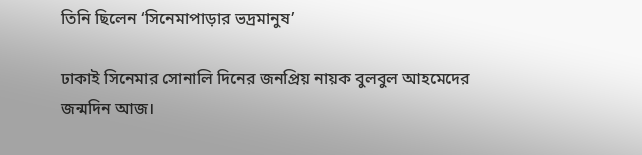তিনি ছিলেন ‘সিনেমাপাড়ার ভদ্রমানুষ’

ঢাকাই সিনেমার সোনালি দিনের জনপ্রিয় নায়ক বুলবুল আহমেদের জন্মদিন আজ।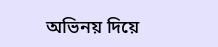অভিনয় দিয়ে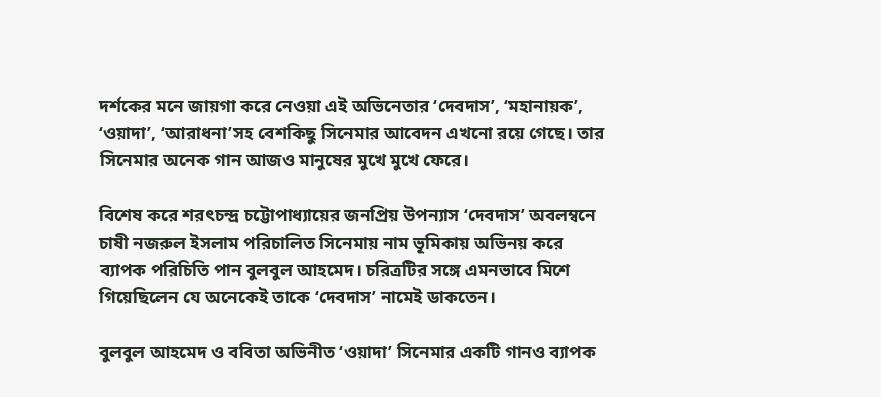দর্শকের মনে জায়গা করে নেওয়া এই অভিনেতার ‘দেবদাস’, ‘মহানায়ক’, ‘ওয়াদা’, ‘আরাধনা’সহ বেশকিছু সিনেমার আবেদন এখনো রয়ে গেছে। তার সিনেমার অনেক গান আজও মানুষের মুখে মুখে ফেরে।

বিশেষ করে শরৎচন্দ্র চট্টোপাধ্যায়ের জনপ্রিয় উপন্যাস ‘দেবদাস’ অবলম্বনে চাষী নজরুল ইসলাম পরিচালিত সিনেমায় নাম ভূমিকায় অভিনয় করে ব্যাপক পরিচিতি পান বুলবুল আহমেদ। চরিত্রটির সঙ্গে এমনভাবে মিশে গিয়েছিলেন যে অনেকেই তাকে ‘দেবদাস’ নামেই ডাকতেন।

বুলবুল আহমেদ ও ববিতা অভিনীত ‘ওয়াদা’ সিনেমার একটি গানও ব্যাপক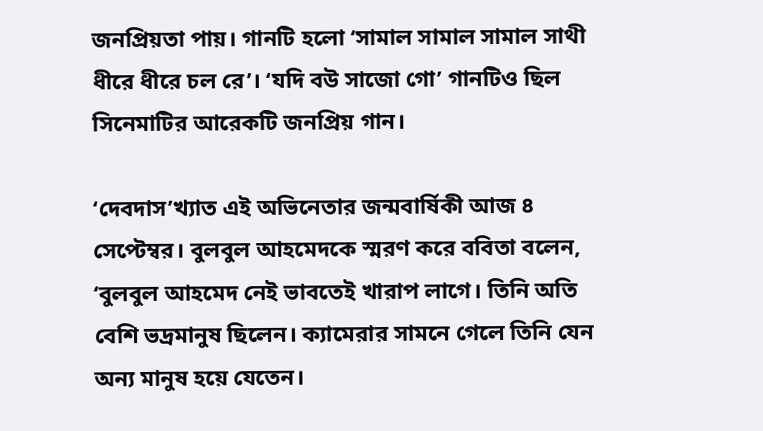জনপ্রিয়তা পায়। গানটি হলো ‘সামাল সামাল সামাল সাথী ধীরে ধীরে চল রে’। ‘যদি বউ সাজো গো’ গানটিও ছিল সিনেমাটির আরেকটি জনপ্রিয় গান।

‘দেবদাস’খ্যাত এই অভিনেতার জন্মবার্ষিকী আজ ৪ সেপ্টেম্বর। বুলবুল আহমেদকে স্মরণ করে ববিতা বলেন, ‘বুলবুল আহমেদ নেই ভাবতেই খারাপ লাগে। তিনি অতি বেশি ভদ্রমানুষ ছিলেন। ক্যামেরার সামনে গেলে তিনি যেন অন্য মানুষ হয়ে যেতেন।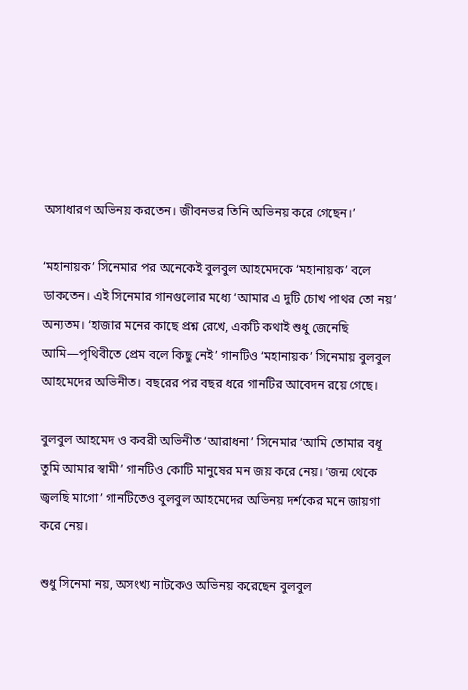অসাধারণ অভিনয় করতেন। জীবনভর তিনি অভিনয় করে গেছেন।’

‘মহানায়ক’ সিনেমার পর অনেকেই বুলবুল আহমেদকে ‘মহানায়ক’ বলে ডাকতেন। এই সিনেমার গানগুলোর মধ্যে ‘আমার এ দুটি চোখ পাথর তো নয়’ অন্যতম। ‘হাজার মনের কাছে প্রশ্ন রেখে, একটি কথাই শুধু জেনেছি আমি—পৃথিবীতে প্রেম বলে কিছু নেই’ গানটিও ‘মহানায়ক’ সিনেমায় বুলবুল আহমেদের অভিনীত। বছরের পর বছর ধরে গানটির আবেদন রয়ে গেছে।

বুলবুল আহমেদ ও কবরী অভিনীত ‘আরাধনা’ সিনেমার ‘আমি তোমার বধূ তুমি আমার স্বামী’ গানটিও কোটি মানুষের মন জয় করে নেয়। ‘জন্ম থেকে জ্বলছি মাগো’ গানটিতেও বুলবুল আহমেদের অভিনয় দর্শকের মনে জায়গা করে নেয়।

শুধু সিনেমা নয়, অসংখ্য নাটকেও অভিনয় করেছেন বুলবুল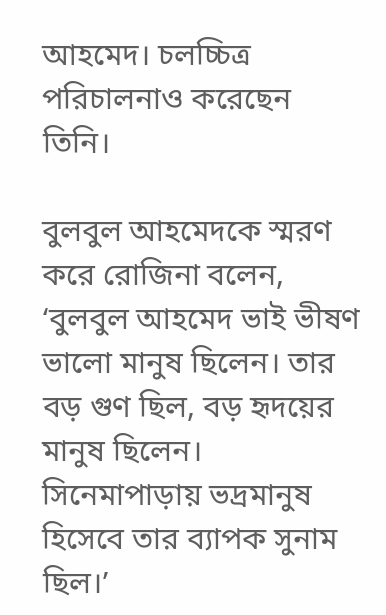আহমেদ। চলচ্চিত্র পরিচালনাও করেছেন তিনি।

বুলবুল আহমেদকে স্মরণ করে রোজিনা বলেন, ‘বুলবুল আহমেদ ভাই ভীষণ ভালো মানুষ ছিলেন। তার বড় গুণ ছিল, বড় হৃদয়ের মানুষ ছিলেন। সিনেমাপাড়ায় ভদ্রমানুষ হিসেবে তার ব্যাপক সুনাম ছিল।’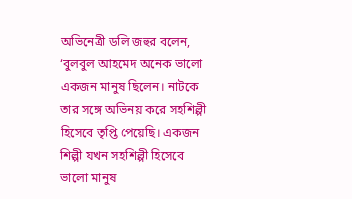অভিনেত্রী ডলি জহুর বলেন, ‘বুলবুল আহমেদ অনেক ভালো একজন মানুষ ছিলেন। নাটকে তার সঙ্গে অভিনয় করে সহশিল্পী হিসেবে তৃপ্তি পেয়েছি। একজন শিল্পী যখন সহশিল্পী হিসেবে ভালো মানুষ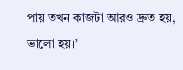পায় তখন কাজটা আরও দ্রুত হয়, ভালো হয়।’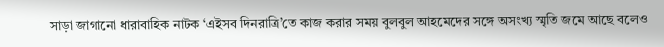সাড়া জাগানো ধারাবাহিক নাটক ‘এইসব দিনরাত্রি’তে কাজ করার সময় বুলবুল আহমেদের সঙ্গে অসংখ্য স্মৃতি জমে আছে বলেও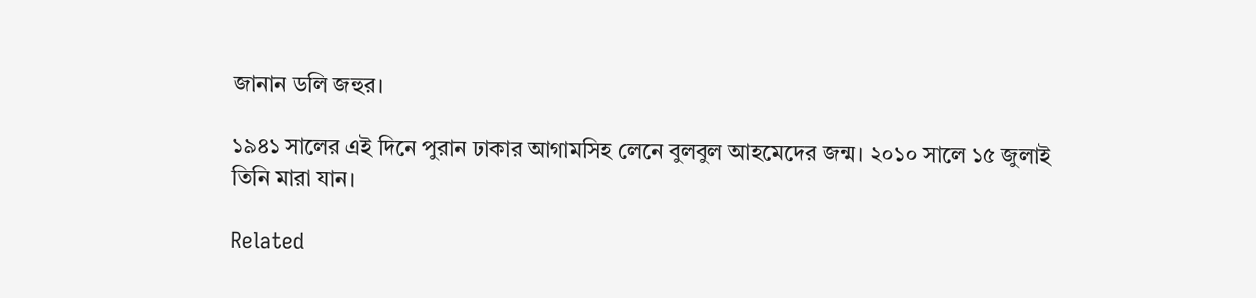জানান ডলি জহুর।

১৯৪১ সালের এই দিনে পুরান ঢাকার আগামসিহ লেনে বুলবুল আহমেদের জন্ম। ২০১০ সালে ১৫ জুলাই তিনি মারা যান।

Related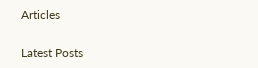Articles

Latest Posts